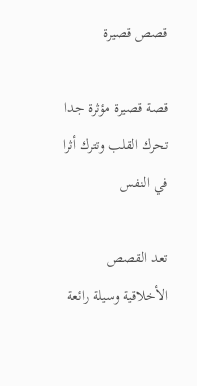قصص قصيرة

قصة قصيرة مؤثرة جدا تحرك القلب وتترك أثرا في النفس

تعد القصص الأخلاقية وسيلة رائعة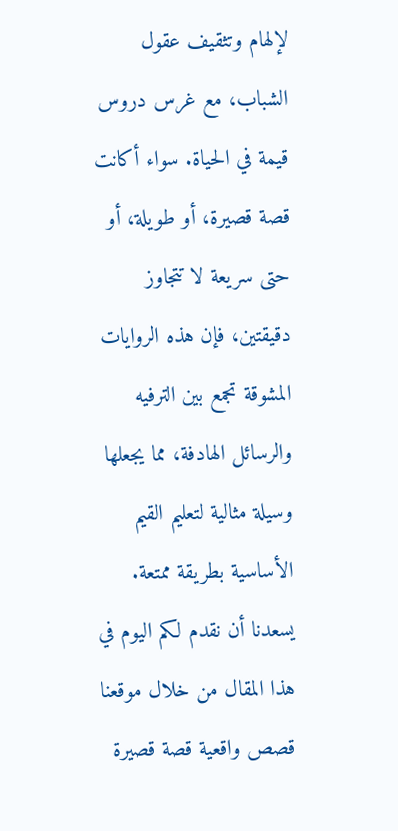لإلهام وتثقيف عقول الشباب، مع غرس دروس قيمة في الحياة. سواء أكانت قصة قصيرة، أو طويلة، أو حتى سريعة لا تتجاوز دقيقتين، فإن هذه الروايات المشوقة تجمع بين الترفيه والرسائل الهادفة، مما يجعلها وسيلة مثالية لتعليم القيم الأساسية بطريقة ممتعة. يسعدنا أن نقدم لكم اليوم في هذا المقال من خلال موقعنا قصص واقعية قصة قصيرة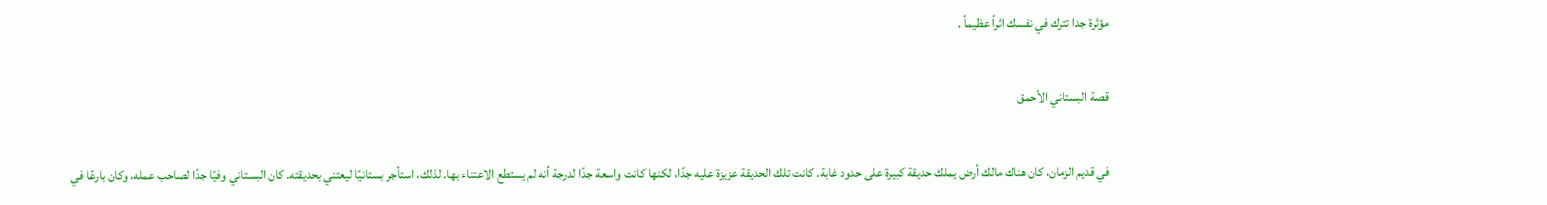مؤثرة جدا تترك في نفسك اثراً عظيماً .

قصة البستاني الأحمق

في قديم الزمان، كان هناك مالك أرض يملك حديقة كبيرة على حدود غابة. كانت تلك الحديقة عزيزة عليه جدًا، لكنها كانت واسعة جدًا لدرجة أنه لم يستطع الاعتناء بها. لذلك، استأجر بستانيًا ليعتني بحديقته. كان البستاني وفيًا جدًا لصاحب عمله، وكان بارعًا في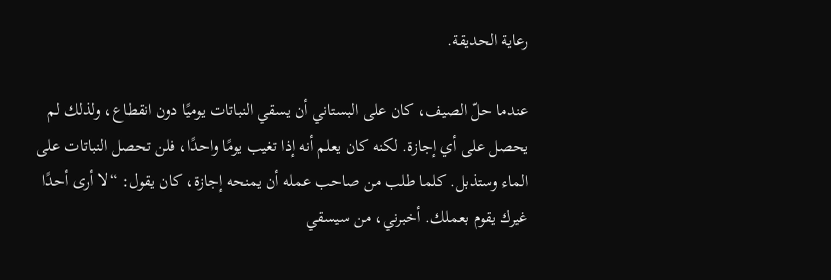رعاية الحديقة.

عندما حلّ الصيف، كان على البستاني أن يسقي النباتات يوميًا دون انقطاع، ولذلك لم يحصل على أي إجازة. لكنه كان يعلم أنه إذا تغيب يومًا واحدًا، فلن تحصل النباتات على الماء وستذبل. كلما طلب من صاحب عمله أن يمنحه إجازة، كان يقول: “لا أرى أحدًا غيرك يقوم بعملك. أخبرني، من سيسقي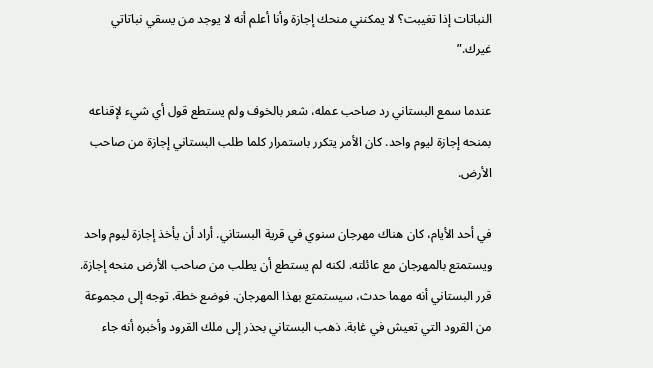النباتات إذا تغيبت؟ لا يمكنني منحك إجازة وأنا أعلم أنه لا يوجد من يسقي نباتاتي غيرك.”

عندما سمع البستاني رد صاحب عمله، شعر بالخوف ولم يستطع قول أي شيء لإقناعه بمنحه إجازة ليوم واحد. كان الأمر يتكرر باستمرار كلما طلب البستاني إجازة من صاحب الأرض.

في أحد الأيام، كان هناك مهرجان سنوي في قرية البستاني. أراد أن يأخذ إجازة ليوم واحد ويستمتع بالمهرجان مع عائلته. لكنه لم يستطع أن يطلب من صاحب الأرض منحه إجازة. قرر البستاني أنه مهما حدث، سيستمتع بهذا المهرجان. فوضع خطة. توجه إلى مجموعة من القرود التي تعيش في غابة. ذهب البستاني بحذر إلى ملك القرود وأخبره أنه جاء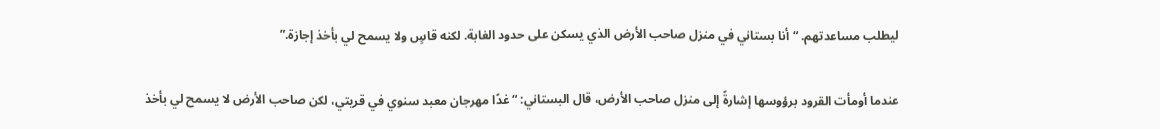ليطلب مساعدتهم. “أنا بستاني في منزل صاحب الأرض الذي يسكن على حدود الغابة. لكنه قاسٍ ولا يسمح لي بأخذ إجازة.”

عندما أومأت القرود برؤوسها إشارةً إلى منزل صاحب الأرض، قال البستاني: “غدًا مهرجان معبد سنوي في قريتي، لكن صاحب الأرض لا يسمح لي بأخذ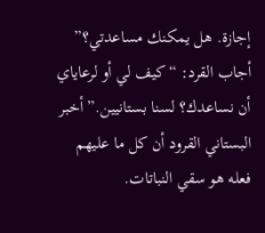إجازة. هل يمكنك مساعدتي؟” أجاب القرد: “كيف لي أو لرعاياي أن نساعدك؟ لسنا بستانيين.” أخبر البستاني القرود أن كل ما عليهم فعله هو سقي النباتات.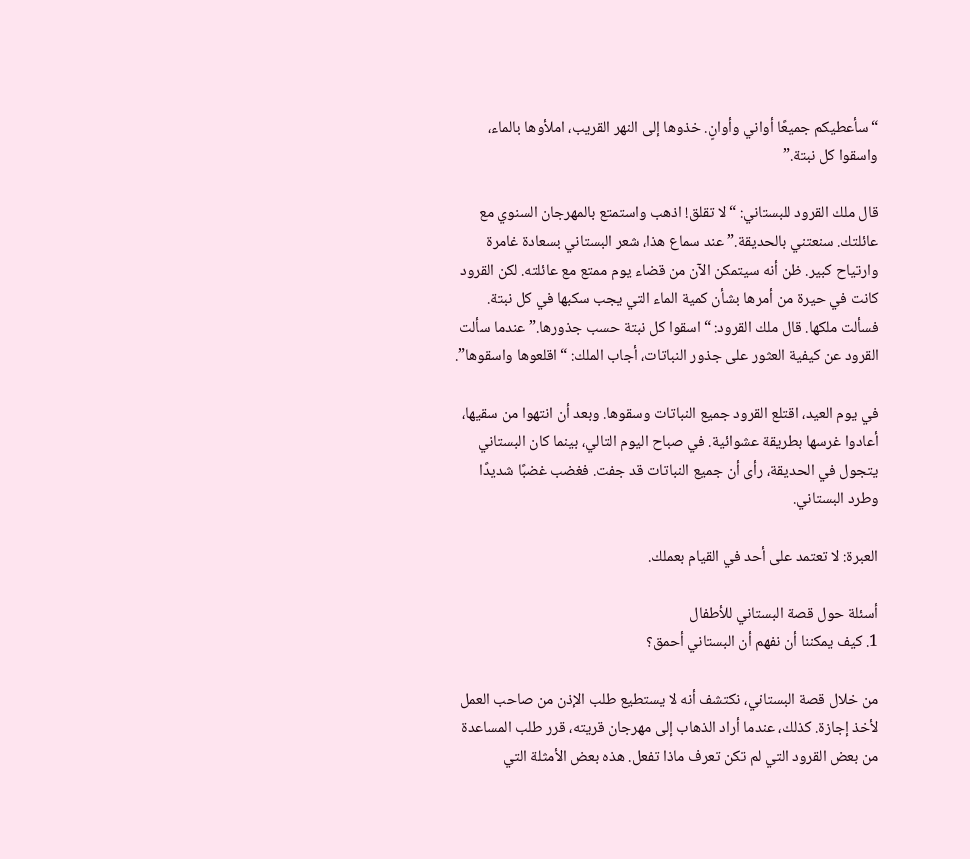“سأعطيكم جميعًا أواني وأوانٍ. خذوها إلى النهر القريب، املأوها بالماء، واسقوا كل نبتة.”

قال ملك القرود للبستاني: “لا تقلق! اذهب واستمتع بالمهرجان السنوي مع عائلتك. سنعتني بالحديقة.” عند سماع هذا، شعر البستاني بسعادة غامرة وارتياح كبير. ظن أنه سيتمكن الآن من قضاء يوم ممتع مع عائلته. لكن القرود كانت في حيرة من أمرها بشأن كمية الماء التي يجب سكبها في كل نبتة. فسألت ملكها. قال ملك القرود: “اسقوا كل نبتة حسب جذورها.” عندما سألت القرود عن كيفية العثور على جذور النباتات، أجاب الملك: “اقلعوها واسقوها”.

في يوم العيد، اقتلع القرود جميع النباتات وسقوها. وبعد أن انتهوا من سقيها، أعادوا غرسها بطريقة عشوائية. في صباح اليوم التالي، بينما كان البستاني يتجول في الحديقة، رأى أن جميع النباتات قد جفت. فغضب غضبًا شديدًا وطرد البستاني.

العبرة: لا تعتمد على أحد في القيام بعملك.

أسئلة حول قصة البستاني للأطفال
1. كيف يمكننا أن نفهم أن البستاني أحمق؟

من خلال قصة البستاني، نكتشف أنه لا يستطيع طلب الإذن من صاحب العمل لأخذ إجازة. كذلك، عندما أراد الذهاب إلى مهرجان قريته، قرر طلب المساعدة من بعض القرود التي لم تكن تعرف ماذا تفعل. هذه بعض الأمثلة التي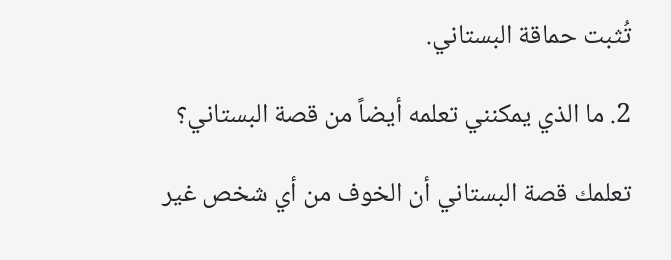تُثبت حماقة البستاني.

2. ما الذي يمكنني تعلمه أيضاً من قصة البستاني؟

تعلمك قصة البستاني أن الخوف من أي شخص غير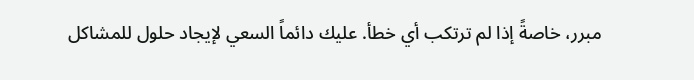مبرر، خاصةً إذا لم ترتكب أي خطأ. عليك دائماً السعي لإيجاد حلول للمشاكل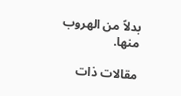بدلاً من الهروب منها.

مقالات ذات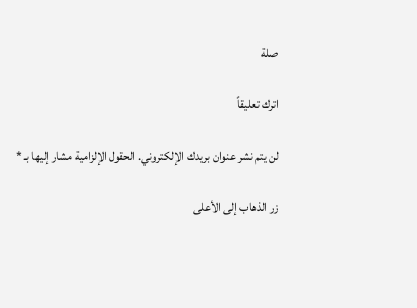صلة

اترك تعليقاً

لن يتم نشر عنوان بريدك الإلكتروني. الحقول الإلزامية مشار إليها بـ *

زر الذهاب إلى الأعلى